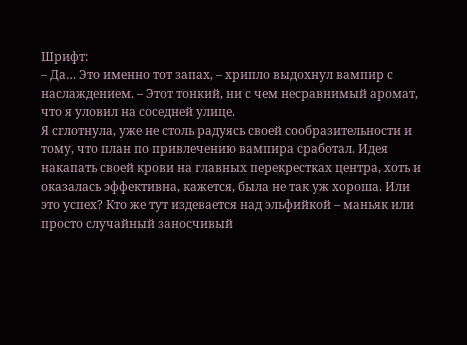Шрифт:
– Да… Это именно тот запах, – хрипло выдохнул вампир с наслаждением. – Этот тонкий, ни с чем несравнимый аромат, что я уловил на соседней улице.
Я сглотнула, уже не столь радуясь своей сообразительности и тому, что план по привлечению вампира сработал. Идея накапать своей крови на главных перекрестках центра, хоть и оказалась эффективна, кажется, была не так уж хороша. Или это успех? Кто же тут издевается над эльфийкой – маньяк или просто случайный заносчивый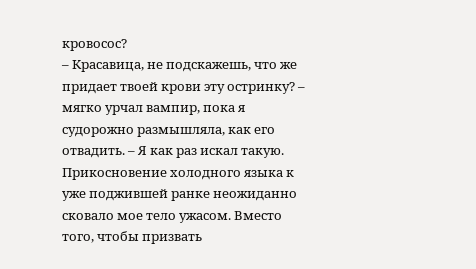кровосос?
– Красавица, не подскажешь, что же придает твоей крови эту остринку? – мягко урчал вампир, пока я судорожно размышляла, как его отвадить. – Я как раз искал такую.
Прикосновение холодного языка к уже поджившей ранке неожиданно сковало мое тело ужасом. Вместо того, чтобы призвать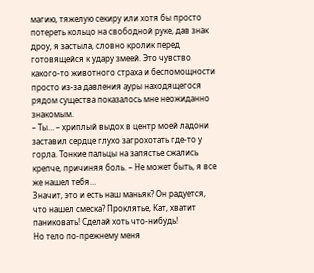магию, тяжелую секиру или хотя бы просто потереть кольцо на свободной руке, дав знак дроу, я застыла, словно кролик перед готовящейся к удару змеей. Это чувство какого-то животного страха и беспомощности просто из-за давления ауры находящегося рядом существа показалось мне неожиданно знакомым.
– Ты… – хриплый выдох в центр моей ладони заставил сердце глухо загрохотать где-то у горла. Тонкие пальцы на запястье сжались крепче, причиняя боль. – Не может быть, я все же нашел тебя…
Значит, это и есть наш маньяк? Он радуется, что нашел смеска? Проклятье, Кат, хватит паниковать! Сделай хоть что-нибудь!
Но тело по-прежнему меня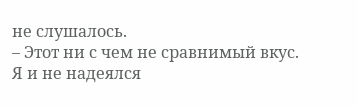не слушалось.
– Этот ни с чем не сравнимый вкус. Я и не надеялся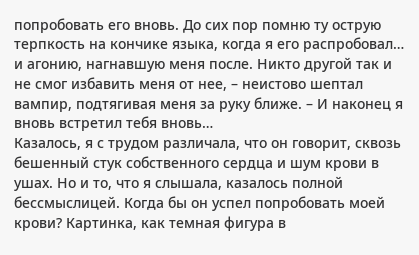попробовать его вновь. До сих пор помню ту острую терпкость на кончике языка, когда я его распробовал… и агонию, нагнавшую меня после. Никто другой так и не смог избавить меня от нее, – неистово шептал вампир, подтягивая меня за руку ближе. – И наконец я вновь встретил тебя вновь…
Казалось, я с трудом различала, что он говорит, сквозь бешенный стук собственного сердца и шум крови в ушах. Но и то, что я слышала, казалось полной бессмыслицей. Когда бы он успел попробовать моей крови? Картинка, как темная фигура в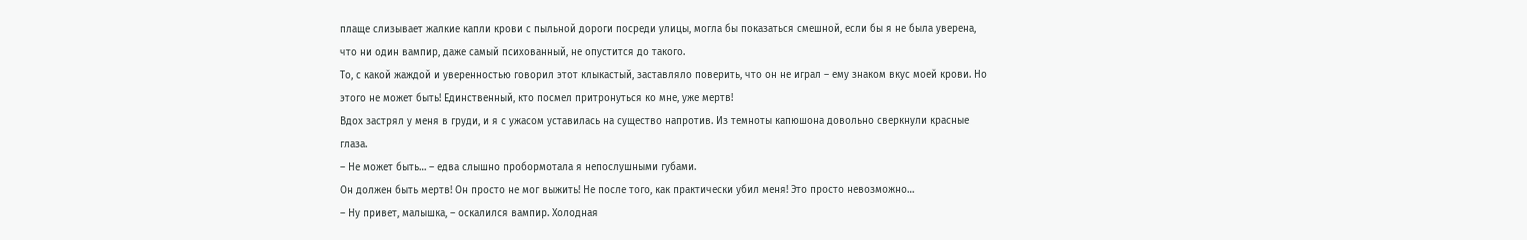плаще слизывает жалкие капли крови с пыльной дороги посреди улицы, могла бы показаться смешной, если бы я не была уверена, что ни один вампир, даже самый психованный, не опустится до такого.
То, с какой жаждой и уверенностью говорил этот клыкастый, заставляло поверить, что он не играл – ему знаком вкус моей крови. Но этого не может быть! Единственный, кто посмел притронуться ко мне, уже мертв!
Вдох застрял у меня в груди, и я с ужасом уставилась на существо напротив. Из темноты капюшона довольно сверкнули красные глаза.
– Не может быть… – едва слышно пробормотала я непослушными губами.
Он должен быть мертв! Он просто не мог выжить! Не после того, как практически убил меня! Это просто невозможно…
– Ну привет, малышка, – оскалился вампир. Холодная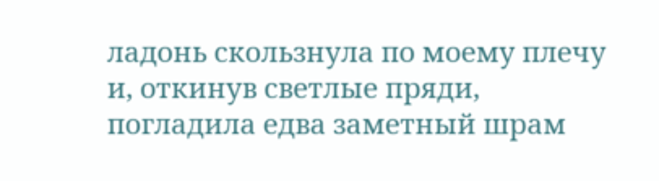ладонь скользнула по моему плечу и, откинув светлые пряди, погладила едва заметный шрам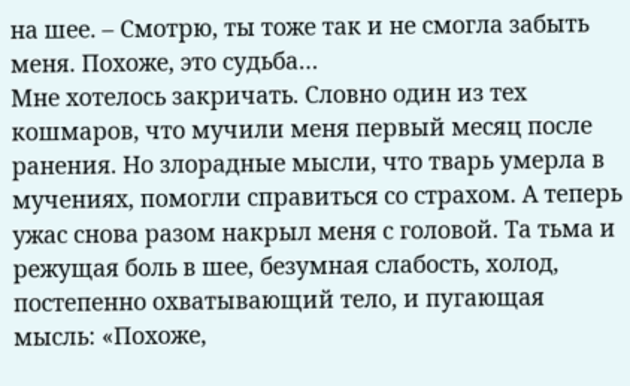на шее. – Смотрю, ты тоже так и не смогла забыть меня. Похоже, это судьба…
Мне хотелось закричать. Словно один из тех кошмаров, что мучили меня первый месяц после ранения. Но злорадные мысли, что тварь умерла в мучениях, помогли справиться со страхом. А теперь ужас снова разом накрыл меня с головой. Та тьма и режущая боль в шее, безумная слабость, холод, постепенно охватывающий тело, и пугающая мысль: «Похоже,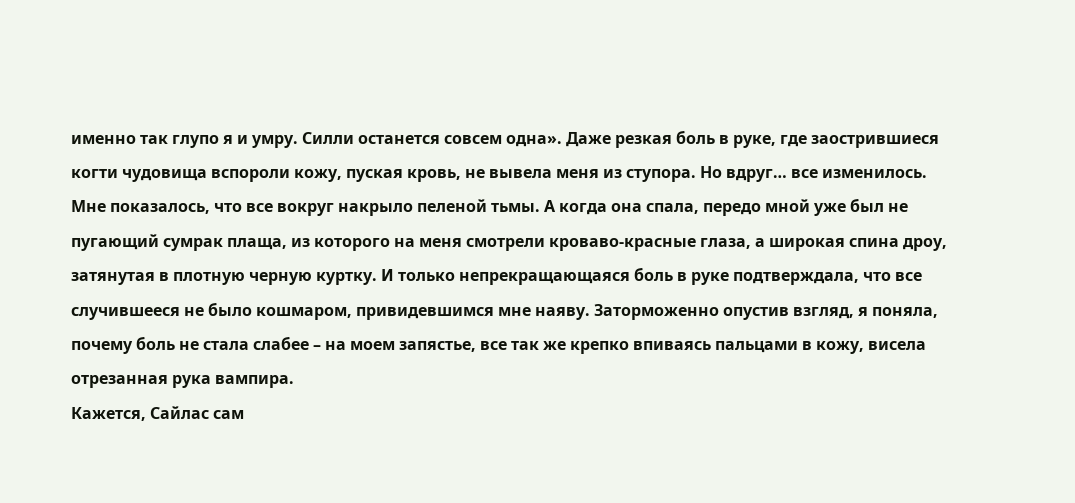именно так глупо я и умру. Силли останется совсем одна». Даже резкая боль в руке, где заострившиеся когти чудовища вспороли кожу, пуская кровь, не вывела меня из ступора. Но вдруг… все изменилось.
Мне показалось, что все вокруг накрыло пеленой тьмы. А когда она спала, передо мной уже был не пугающий сумрак плаща, из которого на меня смотрели кроваво-красные глаза, а широкая спина дроу, затянутая в плотную черную куртку. И только непрекращающаяся боль в руке подтверждала, что все случившееся не было кошмаром, привидевшимся мне наяву. Заторможенно опустив взгляд, я поняла, почему боль не стала слабее – на моем запястье, все так же крепко впиваясь пальцами в кожу, висела отрезанная рука вампира.
Кажется, Сайлас сам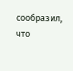сообразил, что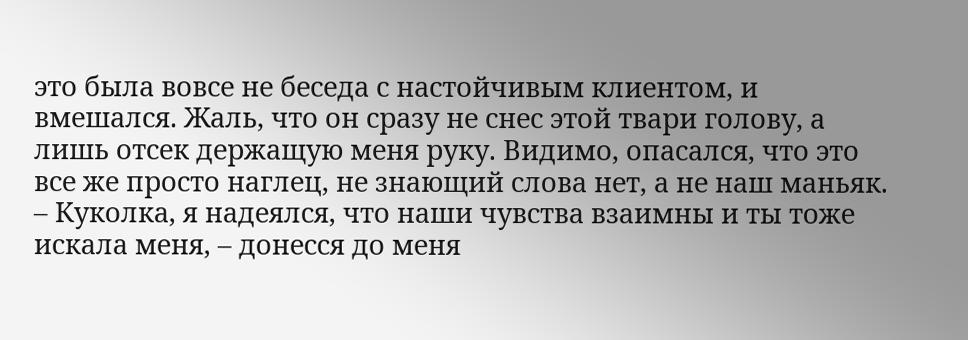это была вовсе не беседа с настойчивым клиентом, и вмешался. Жаль, что он сразу не снес этой твари голову, а лишь отсек держащую меня руку. Видимо, опасался, что это все же просто наглец, не знающий слова нет, а не наш маньяк.
– Куколка, я надеялся, что наши чувства взаимны и ты тоже искала меня, – донесся до меня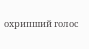охрипший голос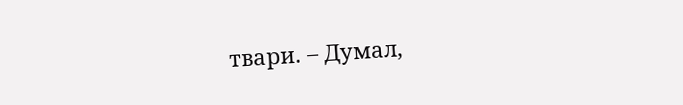твари. – Думал,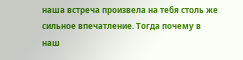наша встреча произвела на тебя столь же сильное впечатление. Тогда почему в наш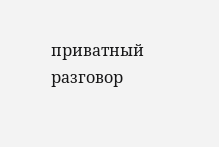приватный разговор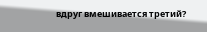вдруг вмешивается третий?